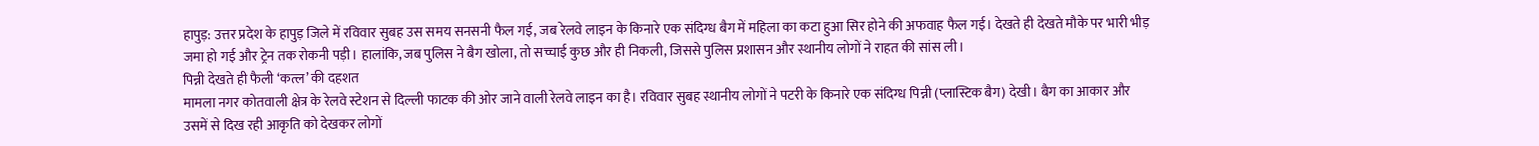हापुड़: उत्तर प्रदेश के हापुड़ जिले में रविवार सुबह उस समय सनसनी फैल गई, जब रेलवे लाइन के किनारे एक संदिग्ध बैग में महिला का कटा हुआ सिर होने की अफवाह फैल गई। देखते ही देखते मौके पर भारी भीड़ जमा हो गई और ट्रेन तक रोकनी पड़ी। हालांकि, जब पुलिस ने बैग खोला, तो सच्चाई कुछ और ही निकली, जिससे पुलिस प्रशासन और स्थानीय लोगों ने राहत की सांस ली।
पिन्नी देखते ही फैली ‘कत्ल’ की दहशत
मामला नगर कोतवाली क्षेत्र के रेलवे स्टेशन से दिल्ली फाटक की ओर जाने वाली रेलवे लाइन का है। रविवार सुबह स्थानीय लोगों ने पटरी के किनारे एक संदिग्ध पिन्नी (प्लास्टिक बैग) देखी। बैग का आकार और उसमें से दिख रही आकृति को देखकर लोगों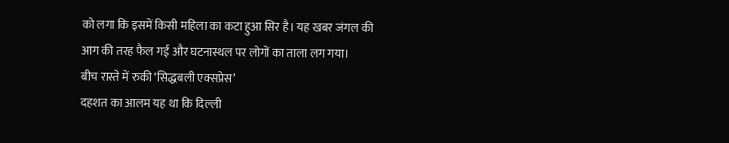को लगा कि इसमें किसी महिला का कटा हुआ सिर है। यह खबर जंगल की आग की तरह फैल गई और घटनास्थल पर लोगों का ताला लग गया।
बीच रास्ते में रुकी ‘सिद्धबली एक्सप्रेस’
दहशत का आलम यह था कि दिल्ली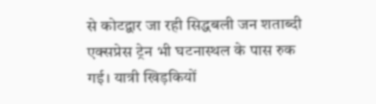से कोटद्वार जा रही सिद्धबली जन शताब्दी एक्सप्रेस ट्रेन भी घटनास्थल के पास रुक गई। यात्री खिड़कियों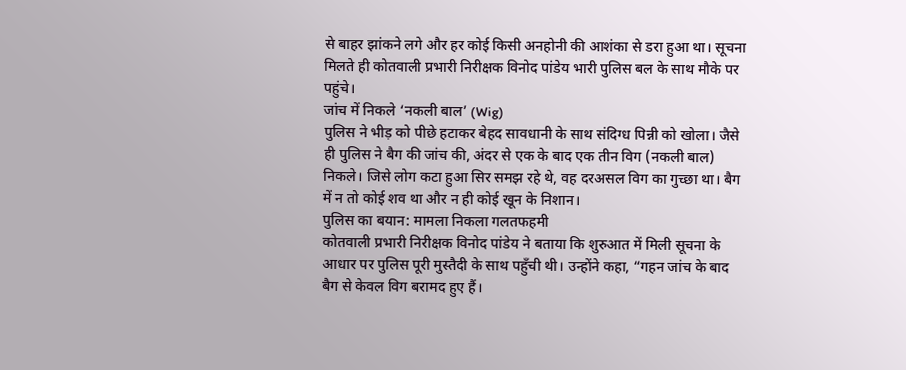से बाहर झांकने लगे और हर कोई किसी अनहोनी की आशंका से डरा हुआ था। सूचना मिलते ही कोतवाली प्रभारी निरीक्षक विनोद पांडेय भारी पुलिस बल के साथ मौके पर पहुंचे।
जांच में निकले ‘नकली बाल’ (Wig)
पुलिस ने भीड़ को पीछे हटाकर बेहद सावधानी के साथ संदिग्ध पिन्नी को खोला। जैसे ही पुलिस ने बैग की जांच की, अंदर से एक के बाद एक तीन विग (नकली बाल) निकले। जिसे लोग कटा हुआ सिर समझ रहे थे, वह दरअसल विग का गुच्छा था। बैग में न तो कोई शव था और न ही कोई खून के निशान।
पुलिस का बयान: मामला निकला गलतफहमी
कोतवाली प्रभारी निरीक्षक विनोद पांडेय ने बताया कि शुरुआत में मिली सूचना के आधार पर पुलिस पूरी मुस्तैदी के साथ पहुँची थी। उन्होंने कहा, “गहन जांच के बाद बैग से केवल विग बरामद हुए हैं।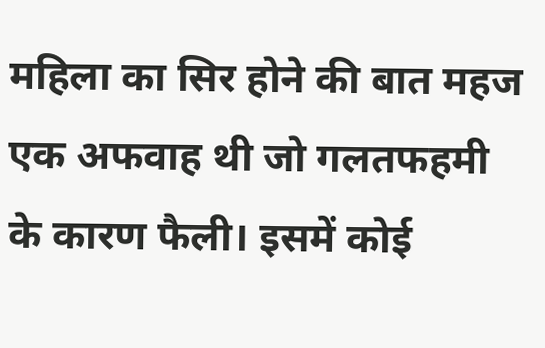महिला का सिर होने की बात महज एक अफवाह थी जो गलतफहमी के कारण फैली। इसमें कोई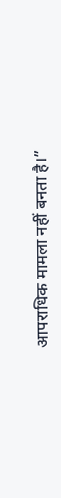आपराधिक मामला नहीं बनता है।”